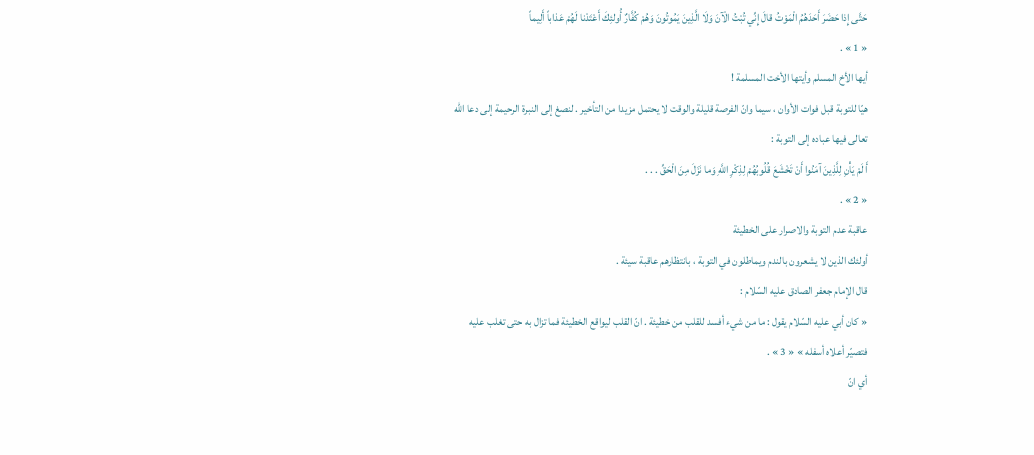حَتَّى إِذا حَضَرَ أَحَدَهُمُ الْمَوْتُ قالَ إِنِّي تُبْتُ الْآنَ وَلَا الَّذِينَ يَمُوتُونَ وَهُمْ كُفَّارٌ أُولئِكَ أَعْتَدْنا لَهُمْ عَذاباً أَلِيماً
« 1 » .
أيها الأخ المسلم وأيتها الأخت المسلمة !
هيّا للتوبة قبل فوات الأوان ، سيما وانّ الفرصة قليلة والوقت لا يحتمل مزيدا من التأخير . لنصغ إلى النبرة الرحيمة إلى دعا اللّه تعالى فيها عباده إلى التوبة :
أَ لَمْ يَأْنِ لِلَّذِينَ آمَنُوا أَنْ تَخْشَعَ قُلُوبُهُمْ لِذِكْرِ اللَّهِ وَما نَزَلَ مِنَ الْحَقِّ . . .
« 2 » .
عاقبة عدم التوبة والاصرار على الخطيئة
أولئك الذين لا يشعرون بالندم ويماطلون في التوبة ، بانتظارهم عاقبة سيئة .
قال الإمام جعفر الصادق عليه السّلام :
« كان أبي عليه السّلام يقول : ما من شيء أفسد للقلب من خطيئة . انّ القلب ليواقع الخطيئة فما تزال به حتى تغلب عليه فتصيّر أعلاه أسفله » « 3 » .
أي انّ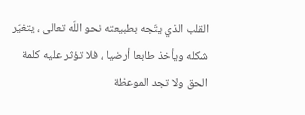القلب الذي يتّجه بطبيعته نحو اللّه تعالى ، يتغيّر شكله ويأخذ طابعا أرضيا ، فلا تؤثر عليه كلمة الحق ولا تجد الموعظة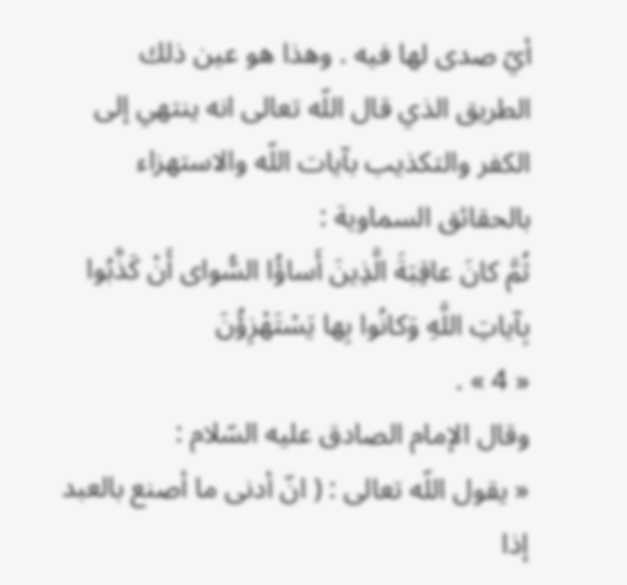أيّ صدى لها فيه . وهذا هو عين ذلك الطريق الذي قال اللّه تعالى انه ينتهي إلى الكفر والتكذيب بآيات اللّه والاستهزاء بالحقائق السماوية :
ثُمَّ كانَ عاقِبَةَ الَّذِينَ أَساؤُا السُّواى أَنْ كَذَّبُوا بِآياتِ اللَّهِ وَكانُوا بِها يَسْتَهْزِؤُنَ
« 4 » .
وقال الإمام الصادق عليه السّلام :
« يقول اللّه تعالى : ( انّ أدنى ما أصنع بالعبد إذا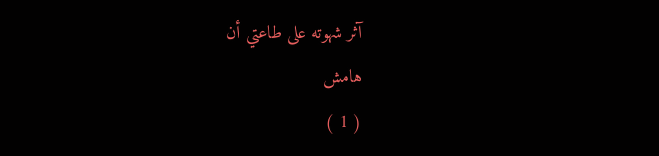آثر شهوته على طاعتي أن
هامش
( 1 )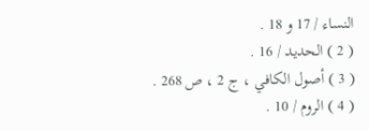النساء / 17 و 18 .
( 2 ) الحديد / 16 .
( 3 ) أصول الكافي ، ج 2 ، ص 268 .
( 4 ) الروم / 10 .